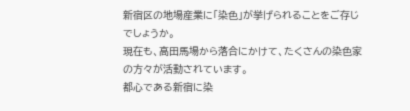新宿区の地場産業に「染色」が挙げられることをご存じでしょうか。
現在も、高田馬場から落合にかけて、たくさんの染色家の方々が活動されています。
都心である新宿に染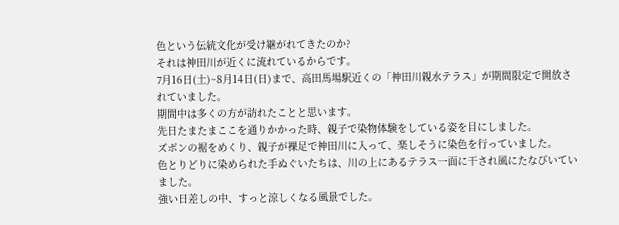色という伝統文化が受け継がれてきたのか?
それは神田川が近くに流れているからです。
7月16日(土)~8月14日(日)まで、高田馬場駅近くの「神田川親水テラス」が期間限定で開放されていました。
期間中は多くの方が訪れたことと思います。
先日たまたまここを通りかかった時、親子で染物体験をしている姿を目にしました。
ズボンの裾をめくり、親子が裸足で神田川に入って、楽しそうに染色を行っていました。
色とりどりに染められた手ぬぐいたちは、川の上にあるテラス一面に干され風にたなびいていました。
強い日差しの中、すっと涼しくなる風景でした。